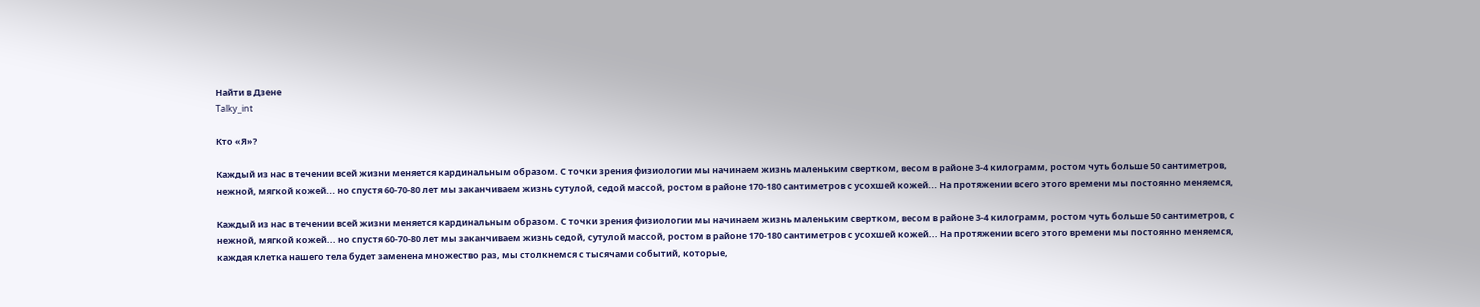Найти в Дзене
Talky_int

Кто «Я»?

Каждый из нас в течении всей жизни меняется кардинальным образом. С точки зрения физиологии мы начинаем жизнь маленьким свертком, весом в районе 3-4 килограмм, ростом чуть больше 50 сантиметров, нежной, мягкой кожей... но спустя 60-70-80 лет мы заканчиваем жизнь сутулой, седой массой, ростом в районе 170-180 сантиметров с усохшей кожей... На протяжении всего этого времени мы постоянно меняемся,

Каждый из нас в течении всей жизни меняется кардинальным образом. С точки зрения физиологии мы начинаем жизнь маленьким свертком, весом в районе 3-4 килограмм, ростом чуть больше 50 сантиметров, с нежной, мягкой кожей... но спустя 60-70-80 лет мы заканчиваем жизнь седой, сутулой массой, ростом в районе 170-180 сантиметров с усохшей кожей... На протяжении всего этого времени мы постоянно меняемся, каждая клетка нашего тела будет заменена множество раз, мы столкнемся с тысячами событий, которые,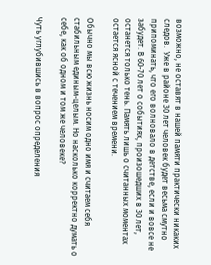возможно, не оставят в нашей памяти практически никаких следов.  Уже в районе 30 лет человек будет весьма смутно припоминать, что его волновало в детстве, если и вовсе не забудет. В 60-70 лет о событиях, произошедших в 30 лет, останется только тень. Память лишь о считанных моментах остается ясной с течением времени.

Обычно мы всю жизнь носим одно имя и считаем себя стабильным единым-целым. Но насколько корректно думать о себе, как об одном и том же человеке?

Чуть углубившись в вопрос определения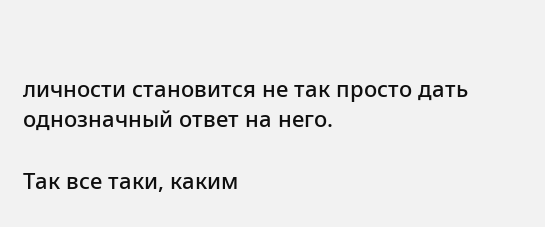личности становится не так просто дать однозначный ответ на него.

Так все таки, каким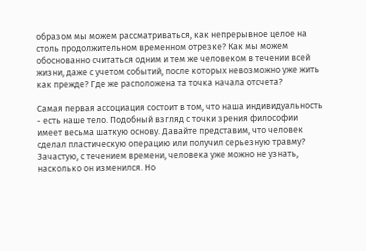образом мы можем рассматриваться, как непрерывное целое на столь продолжительном временном отрезке? Как мы можем обоснованно считаться одним и тем же человеком в течении всей жизни, даже с учетом событий, после которых невозможно уже жить как прежде? Где же расположена та точка начала отсчета?

Самая первая ассоциация состоит в том, что наша индивидуальность - есть наше тело. Подобный взгляд с точки зрения философии имеет весьма шаткую основу. Давайте представим, что человек сделал пластическую операцию или получил серьезную травму? Зачастую, с течением времени, человека уже можно не узнать, насколько он изменился. Но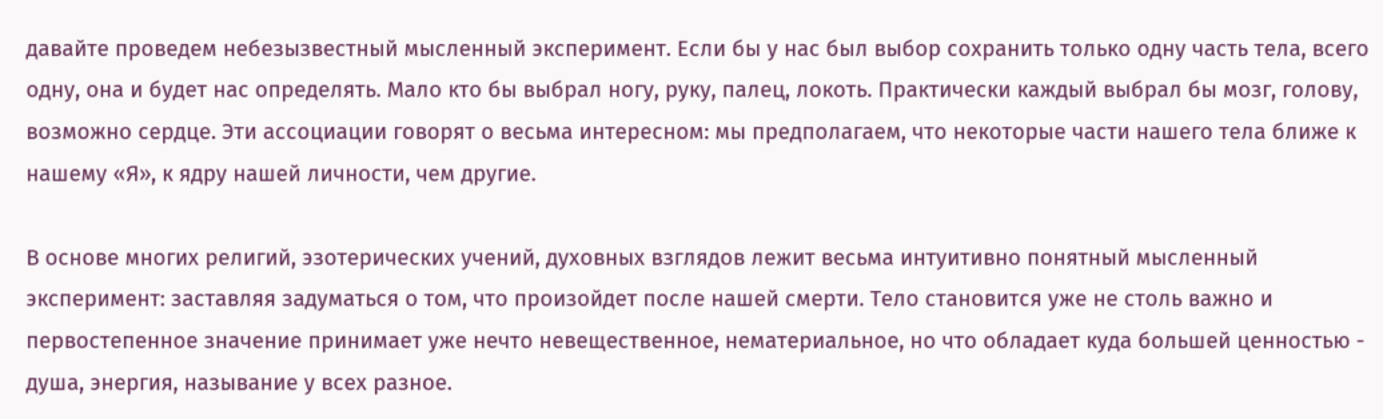давайте проведем небезызвестный мысленный эксперимент. Если бы у нас был выбор сохранить только одну часть тела, всего одну, она и будет нас определять. Мало кто бы выбрал ногу, руку, палец, локоть. Практически каждый выбрал бы мозг, голову, возможно сердце. Эти ассоциации говорят о весьма интересном: мы предполагаем, что некоторые части нашего тела ближе к нашему «Я», к ядру нашей личности, чем другие.

В основе многих религий, эзотерических учений, духовных взглядов лежит весьма интуитивно понятный мысленный эксперимент: заставляя задуматься о том, что произойдет после нашей смерти. Тело становится уже не столь важно и первостепенное значение принимает уже нечто невещественное, нематериальное, но что обладает куда большей ценностью - душа, энергия, называние у всех разное.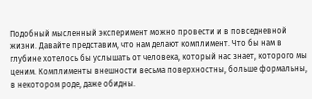Подобный мысленный эксперимент можно провести и в повседневной жизни. Давайте представим, что нам делают комплимент. Что бы нам в глубине хотелось бы услышать от человека, который нас знает, которого мы ценим. Комплименты внешности весьма поверхностны, больше формальны, в некотором роде, даже обидны.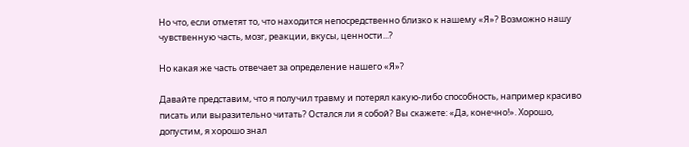Но что, если отметят то, что находится непосредственно близко к нашему «Я»? Возможно нашу чувственную часть, мозг, реакции, вкусы, ценности...?

Но какая же часть отвечает за определение нашего «Я»?

Давайте представим, что я получил травму и потерял какую-либо способность, например красиво писать или выразительно читать? Остался ли я собой? Вы скажете: «Да, конечно!». Хорошо, допустим, я хорошо знал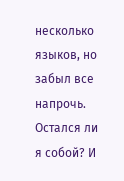несколько языков, но забыл все напрочь. Остался ли я собой? И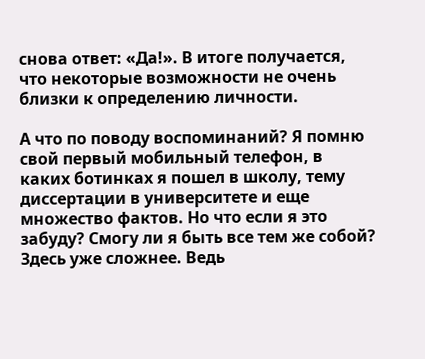снова ответ: «Да!». В итоге получается, что некоторые возможности не очень близки к определению личности.

А что по поводу воспоминаний? Я помню свой первый мобильный телефон, в каких ботинках я пошел в школу, тему диссертации в университете и еще множество фактов. Но что если я это забуду? Смогу ли я быть все тем же собой? Здесь уже сложнее. Ведь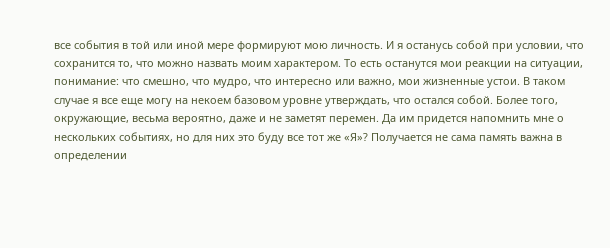все события в той или иной мере формируют мою личность. И я останусь собой при условии, что сохранится то, что можно назвать моим характером. То есть останутся мои реакции на ситуации, понимание: что смешно, что мудро, что интересно или важно, мои жизненные устои. В таком случае я все еще могу на некоем базовом уровне утверждать, что остался собой. Более того, окружающие, весьма вероятно, даже и не заметят перемен. Да им придется напомнить мне о нескольких событиях, но для них это буду все тот же «Я»? Получается не сама память важна в определении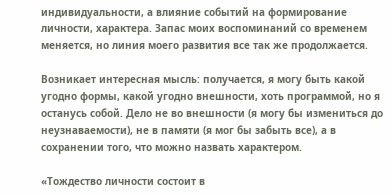индивидуальности, а влияние событий на формирование личности, характера. Запас моих воспоминаний со временем меняется, но линия моего развития все так же продолжается.

Возникает интересная мысль: получается, я могу быть какой угодно формы, какой угодно внешности, хоть программой, но я останусь собой. Дело не во внешности (я могу бы измениться до неузнаваемости), не в памяти (я мог бы забыть все), а в сохранении того, что можно назвать характером.

«Тождество личности состоит в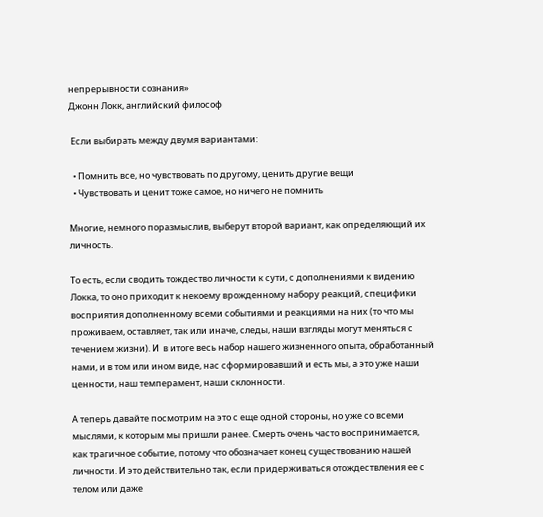непрерывности сознания»
Джонн Локк, английский философ

 Если выбирать между двумя вариантами:

  • Помнить все, но чувствовать по другому, ценить другие вещи
  • Чувствовать и ценит тоже самое, но ничего не помнить

Многие, немного поразмыслив, выберут второй вариант, как определяющий их личность.

То есть, если сводить тождество личности к сути, с дополнениями к видению Локка, то оно приходит к некоему врожденному набору реакций, специфики восприятия дополненному всеми событиями и реакциями на них (то что мы проживаем, оставляет, так или иначе, следы, наши взгляды могут меняться с течением жизни). И  в итоге весь набор нашего жизненного опыта, обработанный нами, и в том или ином виде, нас сформировавший и есть мы, а это уже наши ценности, наш темперамент, наши склонности.

А теперь давайте посмотрим на это с еще одной стороны, но уже со всеми мыслями, к которым мы пришли ранее. Смерть очень часто воспринимается, как трагичное событие, потому что обозначает конец существованию нашей личности. И это действительно так, если придерживаться отождествления ее с телом или даже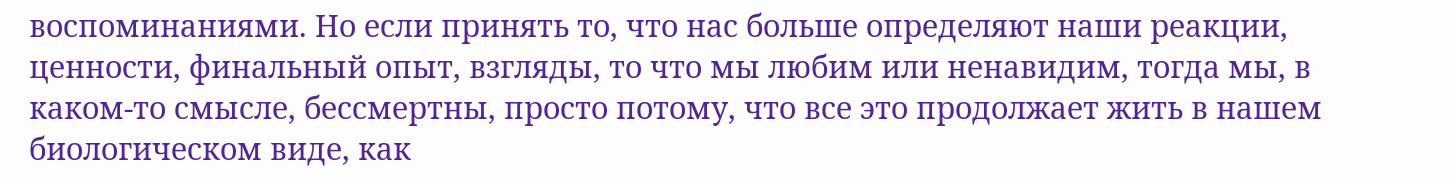воспоминаниями. Но если принять то, что нас больше определяют наши реакции, ценности, финальный опыт, взгляды, то что мы любим или ненавидим, тогда мы, в каком-то смысле, бессмертны, просто потому, что все это продолжает жить в нашем биологическом виде, как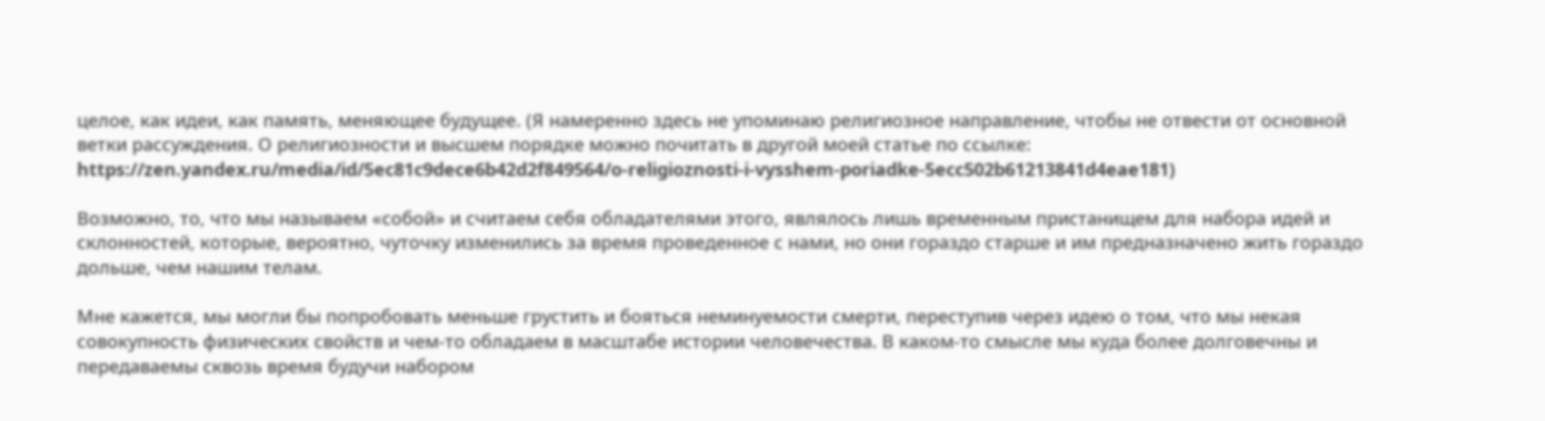целое, как идеи, как память, меняющее будущее. (Я намеренно здесь не упоминаю религиозное направление, чтобы не отвести от основной ветки рассуждения. О религиозности и высшем порядке можно почитать в другой моей статье по ссылке: https://zen.yandex.ru/media/id/5ec81c9dece6b42d2f849564/o-religioznosti-i-vysshem-poriadke-5ecc502b61213841d4eae181)

Возможно, то, что мы называем «собой» и считаем себя обладателями этого, являлось лишь временным пристанищем для набора идей и склонностей, которые, вероятно, чуточку изменились за время проведенное с нами, но они гораздо старше и им предназначено жить гораздо дольше, чем нашим телам.

Мне кажется, мы могли бы попробовать меньше грустить и бояться неминуемости смерти, переступив через идею о том, что мы некая совокупность физических свойств и чем-то обладаем в масштабе истории человечества. В каком-то смысле мы куда более долговечны и передаваемы сквозь время будучи набором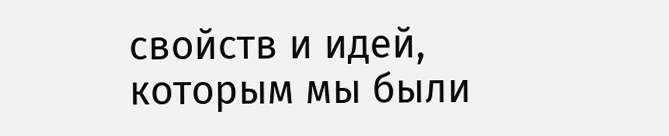свойств и идей, которым мы были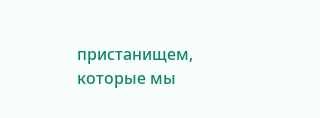пристанищем, которые мы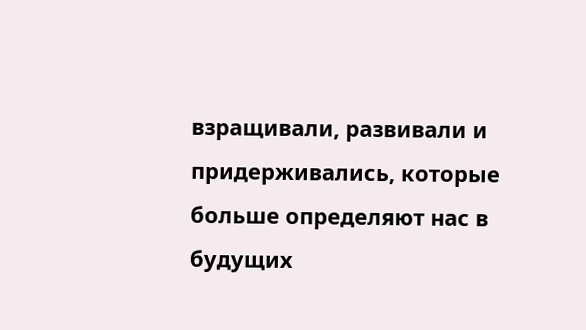взращивали, развивали и придерживались, которые больше определяют нас в будущих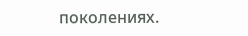поколениях.